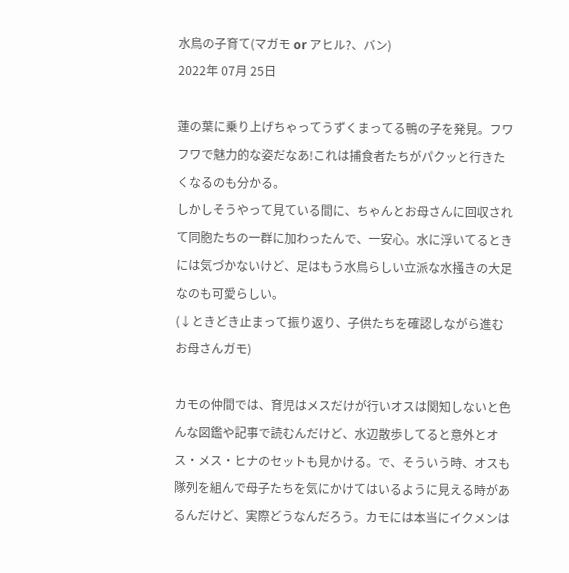水鳥の子育て(マガモ or アヒル?、バン)
2022年 07月 25日

蓮の葉に乗り上げちゃってうずくまってる鴨の子を発見。フワフワで魅力的な姿だなあ!これは捕食者たちがパクッと行きたくなるのも分かる。
しかしそうやって見ている間に、ちゃんとお母さんに回収されて同胞たちの一群に加わったんで、一安心。水に浮いてるときには気づかないけど、足はもう水鳥らしい立派な水掻きの大足なのも可愛らしい。
(↓ときどき止まって振り返り、子供たちを確認しながら進むお母さんガモ)

カモの仲間では、育児はメスだけが行いオスは関知しないと色んな図鑑や記事で読むんだけど、水辺散歩してると意外とオス・メス・ヒナのセットも見かける。で、そういう時、オスも隊列を組んで母子たちを気にかけてはいるように見える時があるんだけど、実際どうなんだろう。カモには本当にイクメンは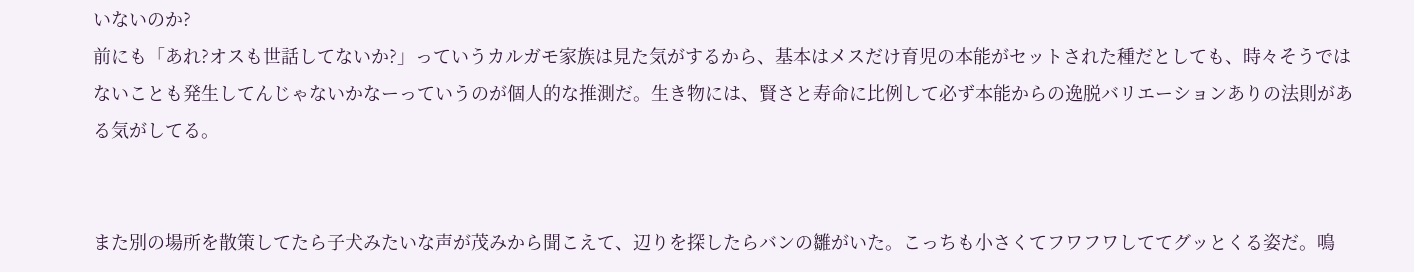いないのか?
前にも「あれ?オスも世話してないか?」っていうカルガモ家族は見た気がするから、基本はメスだけ育児の本能がセットされた種だとしても、時々そうではないことも発生してんじゃないかなーっていうのが個人的な推測だ。生き物には、賢さと寿命に比例して必ず本能からの逸脱バリエーションありの法則がある気がしてる。


また別の場所を散策してたら子犬みたいな声が茂みから聞こえて、辺りを探したらバンの雛がいた。こっちも小さくてフワフワしててグッとくる姿だ。鳴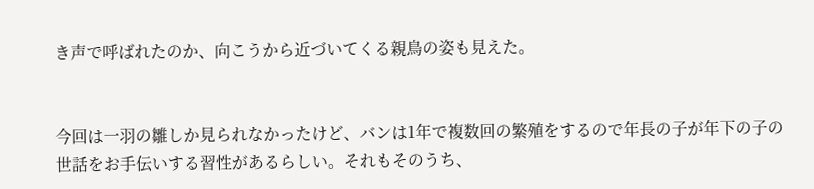き声で呼ばれたのか、向こうから近づいてくる親鳥の姿も見えた。


今回は一羽の雛しか見られなかったけど、バンは1年で複数回の繁殖をするので年長の子が年下の子の世話をお手伝いする習性があるらしい。それもそのうち、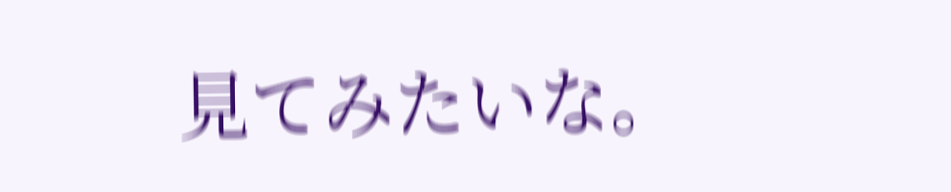見てみたいな。